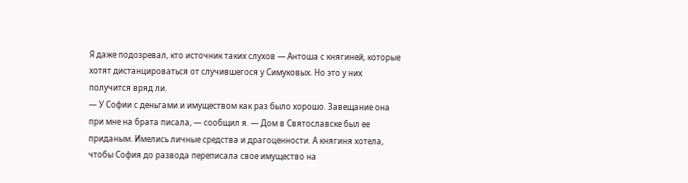Я даже подозревал, кто источник таких слухов — Антоша с княгиней, которые хотят дистанцироваться от случившегося у Симуковых. Но это у них получится вряд ли.
— У Софии с деньгами и имуществом как раз было хорошо. Завещание она при мне на брата писала, — сообщил я. — Дом в Святославске был ее приданым. Имелись личные средства и драгоценности. А княгиня хотела, чтобы София до развода переписала свое имущество на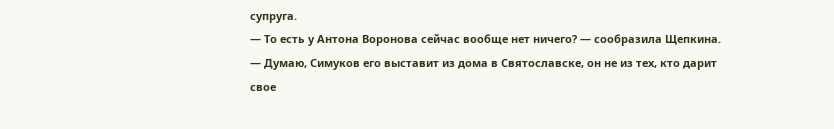супруга.
— То есть у Антона Воронова сейчас вообще нет ничего? — сообразила Щепкина.
— Думаю, Симуков его выставит из дома в Святославске, он не из тех, кто дарит свое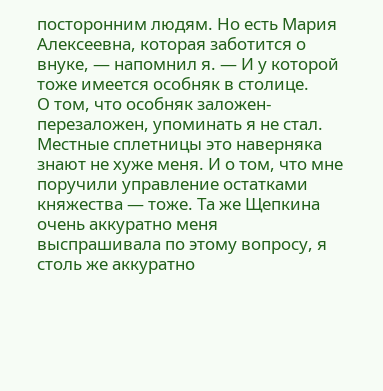посторонним людям. Но есть Мария Алексеевна, которая заботится о внуке, — напомнил я. — И у которой тоже имеется особняк в столице.
О том, что особняк заложен-перезаложен, упоминать я не стал. Местные сплетницы это наверняка знают не хуже меня. И о том, что мне поручили управление остатками княжества — тоже. Та же Щепкина очень аккуратно меня выспрашивала по этому вопросу, я столь же аккуратно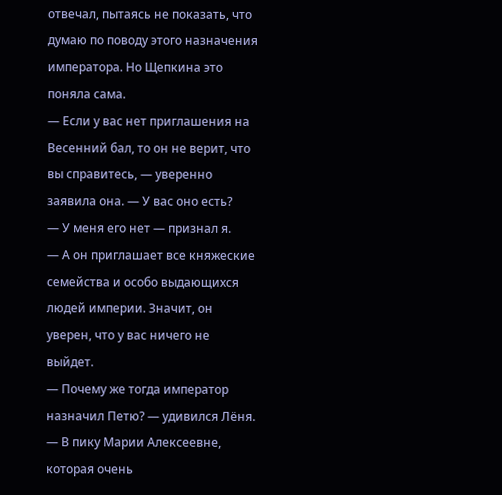отвечал, пытаясь не показать, что думаю по поводу этого назначения императора. Но Щепкина это поняла сама.
— Если у вас нет приглашения на Весенний бал, то он не верит, что вы справитесь, — уверенно заявила она. — У вас оно есть?
— У меня его нет — признал я.
— А он приглашает все княжеские семейства и особо выдающихся людей империи. Значит, он уверен, что у вас ничего не выйдет.
— Почему же тогда император назначил Петю? — удивился Лёня.
— В пику Марии Алексеевне, которая очень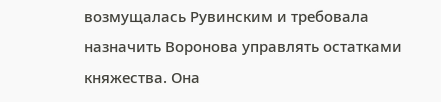возмущалась Рувинским и требовала назначить Воронова управлять остатками княжества. Она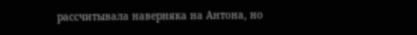рассчитывала наверняка на Антона, но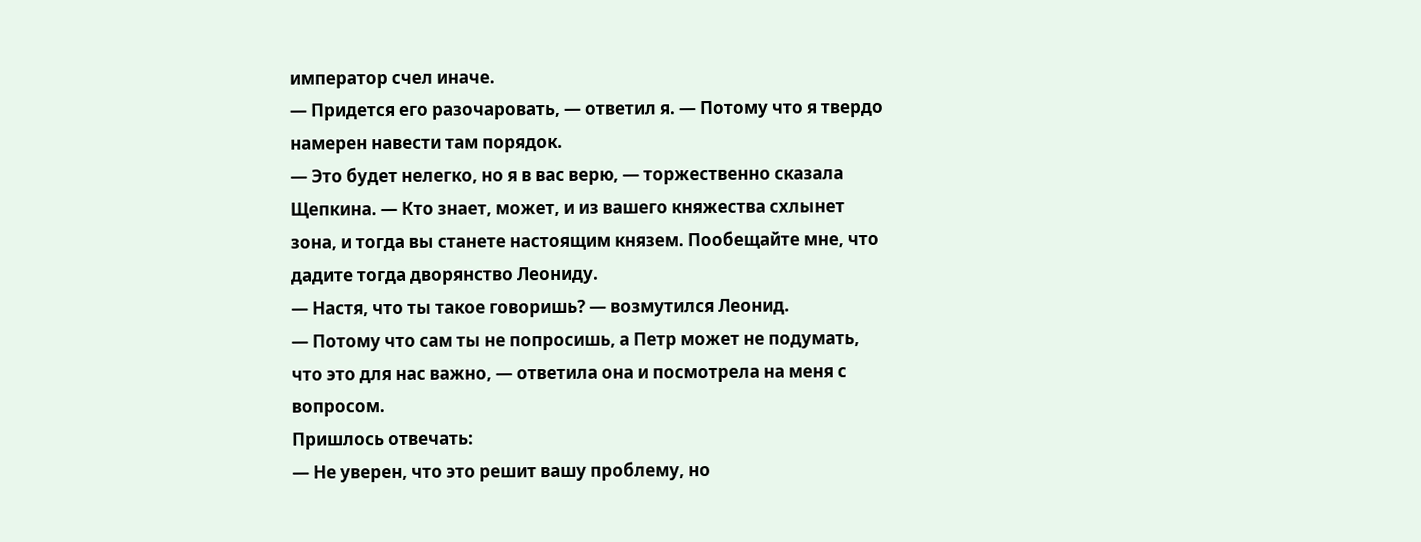император счел иначе.
— Придется его разочаровать, — ответил я. — Потому что я твердо намерен навести там порядок.
— Это будет нелегко, но я в вас верю, — торжественно сказала Щепкина. — Кто знает, может, и из вашего княжества схлынет зона, и тогда вы станете настоящим князем. Пообещайте мне, что дадите тогда дворянство Леониду.
— Настя, что ты такое говоришь? — возмутился Леонид.
— Потому что сам ты не попросишь, а Петр может не подумать, что это для нас важно, — ответила она и посмотрела на меня с вопросом.
Пришлось отвечать:
— Не уверен, что это решит вашу проблему, но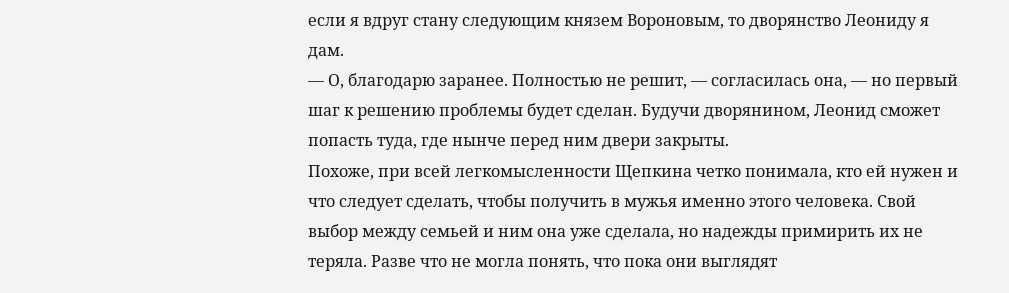если я вдруг стану следующим князем Вороновым, то дворянство Леониду я дам.
— О, благодарю заранее. Полностью не решит, — согласилась она, — но первый шаг к решению проблемы будет сделан. Будучи дворянином, Леонид сможет попасть туда, где нынче перед ним двери закрыты.
Похоже, при всей легкомысленности Щепкина четко понимала, кто ей нужен и что следует сделать, чтобы получить в мужья именно этого человека. Свой выбор между семьей и ним она уже сделала, но надежды примирить их не теряла. Разве что не могла понять, что пока они выглядят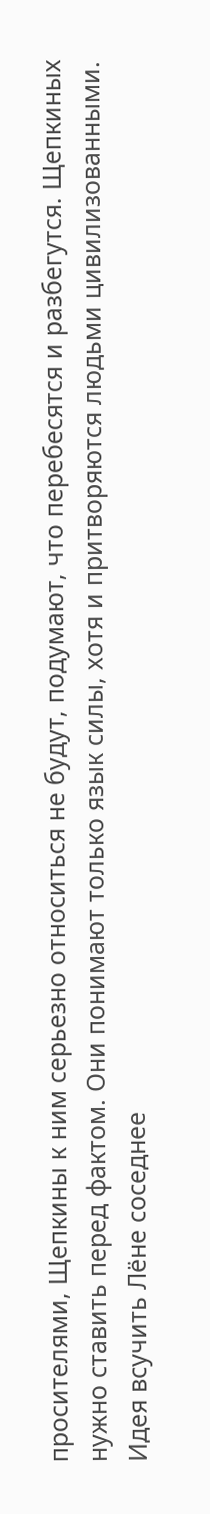просителями, Щепкины к ним серьезно относиться не будут, подумают, что перебесятся и разбегутся. Щепкиных нужно ставить перед фактом. Они понимают только язык силы, хотя и притворяются людьми цивилизованными.
Идея всучить Лёне соседнее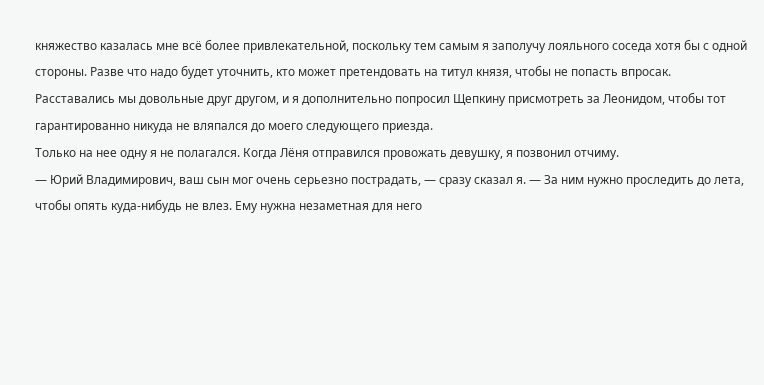княжество казалась мне всё более привлекательной, поскольку тем самым я заполучу лояльного соседа хотя бы с одной стороны. Разве что надо будет уточнить, кто может претендовать на титул князя, чтобы не попасть впросак.
Расставались мы довольные друг другом, и я дополнительно попросил Щепкину присмотреть за Леонидом, чтобы тот гарантированно никуда не вляпался до моего следующего приезда.
Только на нее одну я не полагался. Когда Лёня отправился провожать девушку, я позвонил отчиму.
— Юрий Владимирович, ваш сын мог очень серьезно пострадать, — сразу сказал я. — За ним нужно проследить до лета, чтобы опять куда-нибудь не влез. Ему нужна незаметная для него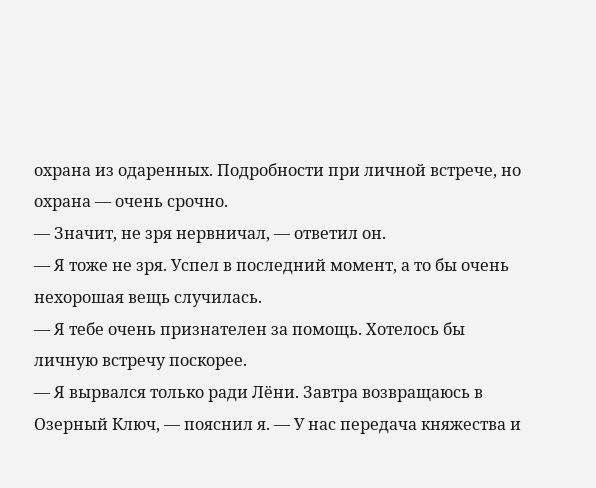охрана из одаренных. Подробности при личной встрече, но охрана — очень срочно.
— Значит, не зря нервничал, — ответил он.
— Я тоже не зря. Успел в последний момент, а то бы очень нехорошая вещь случилась.
— Я тебе очень признателен за помощь. Хотелось бы личную встречу поскорее.
— Я вырвался только ради Лёни. Завтра возвращаюсь в Озерный Ключ, — пояснил я. — У нас передача княжества и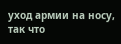уход армии на носу, так что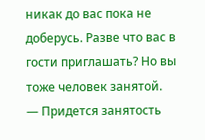никак до вас пока не доберусь. Разве что вас в гости приглашать? Но вы тоже человек занятой.
— Придется занятость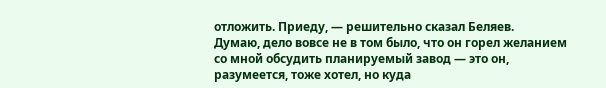отложить. Приеду, — решительно сказал Беляев.
Думаю, дело вовсе не в том было, что он горел желанием со мной обсудить планируемый завод — это он, разумеется, тоже хотел, но куда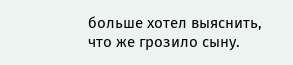больше хотел выяснить, что же грозило сыну.